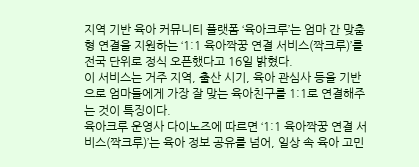지역 기반 육아 커뮤니티 플랫폼 ‘육아크루’는 엄마 간 맞춤형 연결을 지원하는 ‘1:1 육아짝꿍 연결 서비스(짝크루)’를 전국 단위로 정식 오픈했다고 16일 밝혔다.
이 서비스는 거주 지역, 출산 시기, 육아 관심사 등을 기반으로 엄마들에게 가장 잘 맞는 육아친구를 1:1로 연결해주는 것이 특징이다.
육아크루 운영사 다이노즈에 따르면 ‘1:1 육아짝꿍 연결 서비스(짝크루)’는 육아 정보 공유를 넘어, 일상 속 육아 고민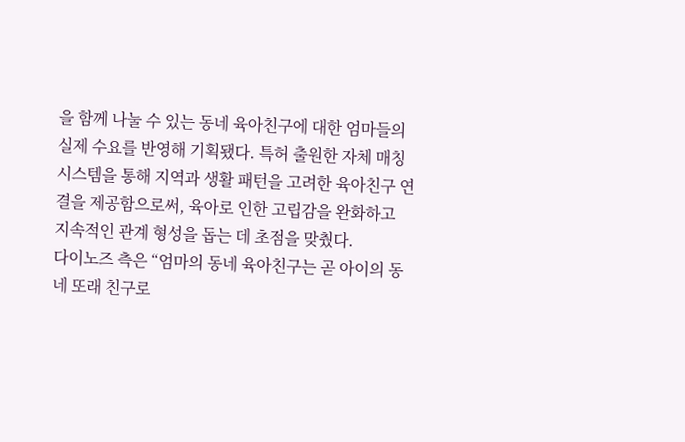을 함께 나눌 수 있는 동네 육아친구에 대한 엄마들의 실제 수요를 반영해 기획됐다. 특허 출원한 자체 매칭 시스템을 통해 지역과 생활 패턴을 고려한 육아친구 연결을 제공함으로써, 육아로 인한 고립감을 완화하고 지속적인 관계 형성을 돕는 데 초점을 맞췄다.
다이노즈 측은 “엄마의 동네 육아친구는 곧 아이의 동네 또래 친구로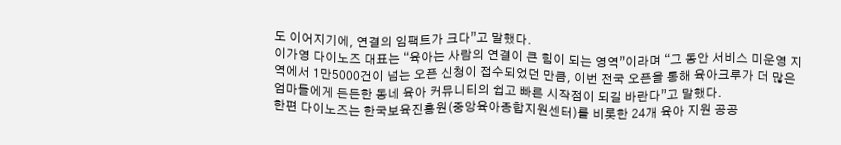도 이어지기에, 연결의 임팩트가 크다”고 말했다.
이가영 다이노즈 대표는 “육아는 사람의 연결이 큰 힘이 되는 영역”이라며 “그 동안 서비스 미운영 지역에서 1만5000건이 넘는 오픈 신청이 접수되었던 만큼, 이번 전국 오픈을 통해 육아크루가 더 많은 엄마들에게 든든한 동네 육아 커뮤니티의 쉽고 빠른 시작점이 되길 바란다”고 말했다.
한편 다이노즈는 한국보육진흥원(중앙육아종합지원센터)를 비롯한 24개 육아 지원 공공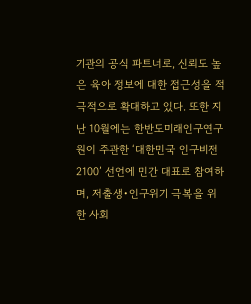기관의 공식 파트너로, 신뢰도 높은 육아 정보에 대한 접근성을 적극적으로 확대하고 있다. 또한 지난 10월에는 한반도미래인구연구원이 주관한 ‘대한민국 인구비전 2100’ 선언에 민간 대표로 참여하며, 저출생•인구위기 극복을 위한 사회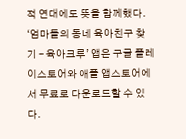적 연대에도 뜻을 함께했다.
‘엄마들의 동네 육아친구 찾기 – 육아크루’ 앱은 구글 플레이스토어와 애플 앱스토어에서 무료로 다운로드할 수 있다.